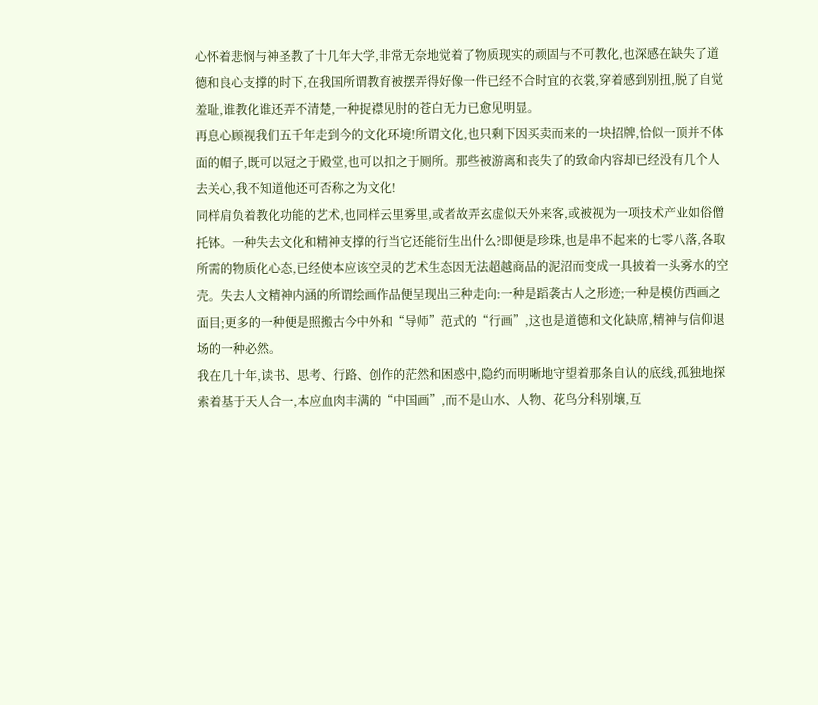心怀着悲悯与神圣教了十几年大学,非常无奈地觉着了物质现实的顽固与不可教化,也深感在缺失了道德和良心支撑的时下,在我国所谓教育被摆弄得好像一件已经不合时宜的衣裳,穿着感到别扭,脱了自觉羞耻,谁教化谁还弄不清楚,一种捉襟见肘的苍白无力已愈见明显。
再息心顾视我们五千年走到今的文化环境!所谓文化,也只剩下因买卖而来的一块招牌,恰似一顶并不体面的帽子,既可以冠之于殿堂,也可以扣之于厕所。那些被游离和丧失了的致命内容却已经没有几个人去关心,我不知道他还可否称之为文化!
同样肩负着教化功能的艺术,也同样云里雾里,或者故弄玄虚似天外来客,或被视为一项技术产业如俗僧托钵。一种失去文化和精神支撑的行当它还能衍生出什么?即便是珍珠,也是串不起来的七零八落,各取所需的物质化心态,已经使本应该空灵的艺术生态因无法超越商品的泥沼而变成一具披着一头雾水的空壳。失去人文精神内涵的所谓绘画作品便呈现出三种走向:一种是蹈袭古人之形迹;一种是模仿西画之面目;更多的一种便是照搬古今中外和“导师”范式的“行画”,这也是道德和文化缺席,精神与信仰退场的一种必然。
我在几十年,读书、思考、行路、创作的茫然和困惑中,隐约而明晰地守望着那条自认的底线,孤独地探索着基于天人合一,本应血肉丰满的“中国画”,而不是山水、人物、花鸟分科别壤,互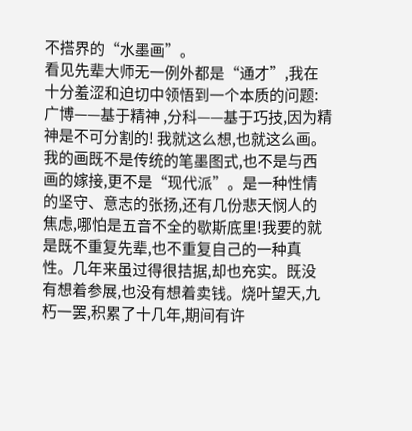不搭界的“水墨画”。
看见先辈大师无一例外都是“通才”,我在十分羞涩和迫切中领悟到一个本质的问题:广博——基于精神 ,分科——基于巧技,因为精神是不可分割的! 我就这么想,也就这么画。我的画既不是传统的笔墨图式,也不是与西画的嫁接,更不是“现代派”。是一种性情的坚守、意志的张扬,还有几份悲天悯人的焦虑,哪怕是五音不全的歇斯底里!我要的就是既不重复先辈,也不重复自己的一种真性。几年来虽过得很拮据,却也充实。既没有想着参展,也没有想着卖钱。烧叶望天,九朽一罢,积累了十几年,期间有许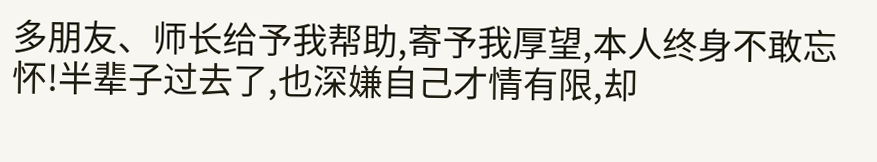多朋友、师长给予我帮助,寄予我厚望,本人终身不敢忘怀!半辈子过去了,也深嫌自己才情有限,却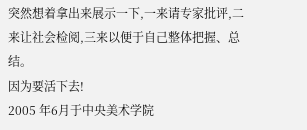突然想着拿出来展示一下,一来请专家批评,二来让社会检阅,三来以便于自己整体把握、总结。
因为要活下去!
2005 年6月于中央美术学院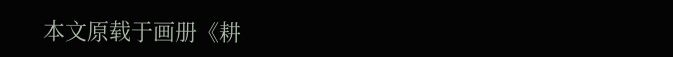本文原载于画册《耕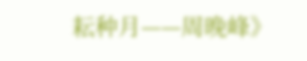耘种月——周晚峰》